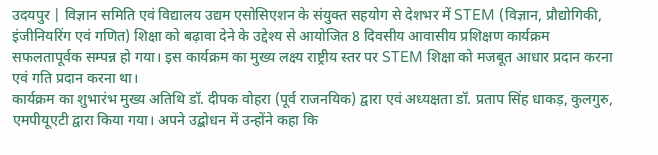उदयपुर | विज्ञान समिति एवं विद्यालय उद्यम एसोसिएशन के संयुक्त सहयोग से देशभर में STEM (विज्ञान, प्रौद्योगिकी, इंजीनियरिंग एवं गणित) शिक्षा को बढ़ावा देने के उद्देश्य से आयोजित 8 दिवसीय आवासीय प्रशिक्षण कार्यक्रम सफलतापूर्वक सम्पन्न हो गया। इस कार्यक्रम का मुख्य लक्ष्य राष्ट्रीय स्तर पर STEM शिक्षा को मजबूत आधार प्रदान करना एवं गति प्रदान करना था।
कार्यक्रम का शुभारंभ मुख्य अतिथि डॉ. दीपक वोहरा (पूर्व राजनयिक) द्वारा एवं अध्यक्षता डॉ. प्रताप सिंह धाकड़, कुलगुरु, एमपीयूएटी द्वारा किया गया। अपने उद्बोधन में उन्होंने कहा कि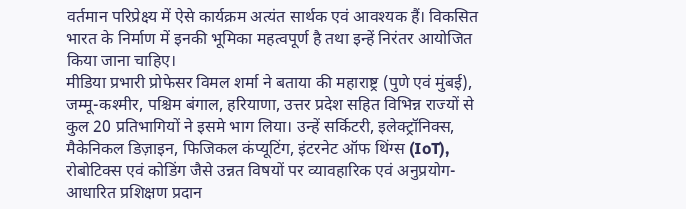वर्तमान परिप्रेक्ष्य में ऐसे कार्यक्रम अत्यंत सार्थक एवं आवश्यक हैं। विकसित भारत के निर्माण में इनकी भूमिका महत्वपूर्ण है तथा इन्हें निरंतर आयोजित किया जाना चाहिए।
मीडिया प्रभारी प्रोफेसर विमल शर्मा ने बताया की महाराष्ट्र (पुणे एवं मुंबई), जम्मू-कश्मीर, पश्चिम बंगाल, हरियाणा, उत्तर प्रदेश सहित विभिन्न राज्यों से कुल 20 प्रतिभागियों ने इसमे भाग लिया। उन्हें सर्किटरी, इलेक्ट्रॉनिक्स, मैकेनिकल डिज़ाइन, फिजिकल कंप्यूटिंग, इंटरनेट ऑफ थिंग्स (IoT), रोबोटिक्स एवं कोडिंग जैसे उन्नत विषयों पर व्यावहारिक एवं अनुप्रयोग-आधारित प्रशिक्षण प्रदान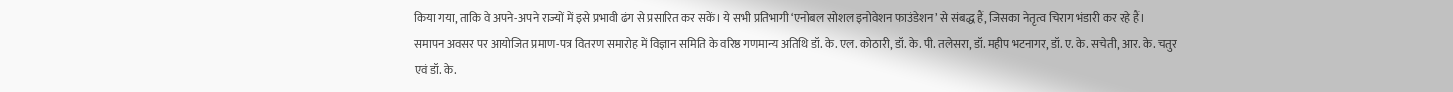किया गया, ताकि वे अपने-अपने राज्यों में इसे प्रभावी ढंग से प्रसारित कर सकें। ये सभी प्रतिभागी ‘एनोबल सोशल इनोवेशन फाउंडेशन’ से संबद्ध हैं, जिसका नेतृत्व चिराग भंडारी कर रहे हैं।
समापन अवसर पर आयोजित प्रमाण-पत्र वितरण समारोह में विज्ञान समिति के वरिष्ठ गणमान्य अतिथि डॉ. के. एल. कोठारी, डॉ. के. पी. तलेसरा, डॉ. महीप भटनागर, डॉ. ए. के. सचेती, आर. के. चतुर एवं डॉ. के.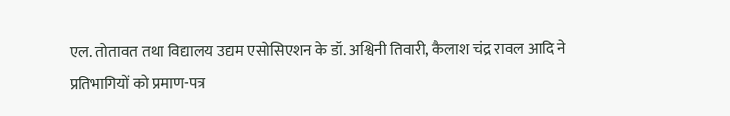एल. तोतावत तथा विद्यालय उद्यम एसोसिएशन के डॉ. अश्विनी तिवारी, कैलाश चंद्र रावल आदि ने प्रतिभागियों को प्रमाण-पत्र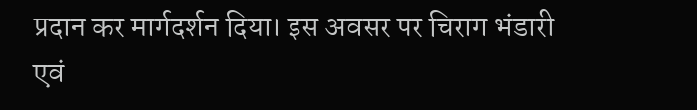प्रदान कर मार्गदर्शन दिया। इस अवसर पर चिराग भंडारी एवं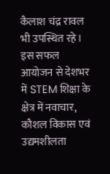कैलाश चंद्र रावल भी उपस्थित रहे।
इस सफल आयोजन से देशभर में STEM शिक्षा के क्षेत्र में नवाचार, कौशल विकास एवं उद्यमशीलता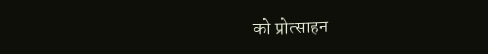को प्रोत्साहन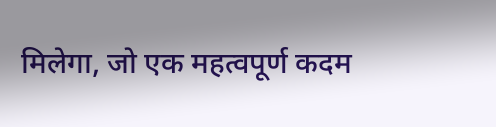मिलेगा, जो एक महत्वपूर्ण कदम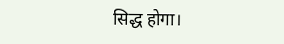सिद्ध होगा।